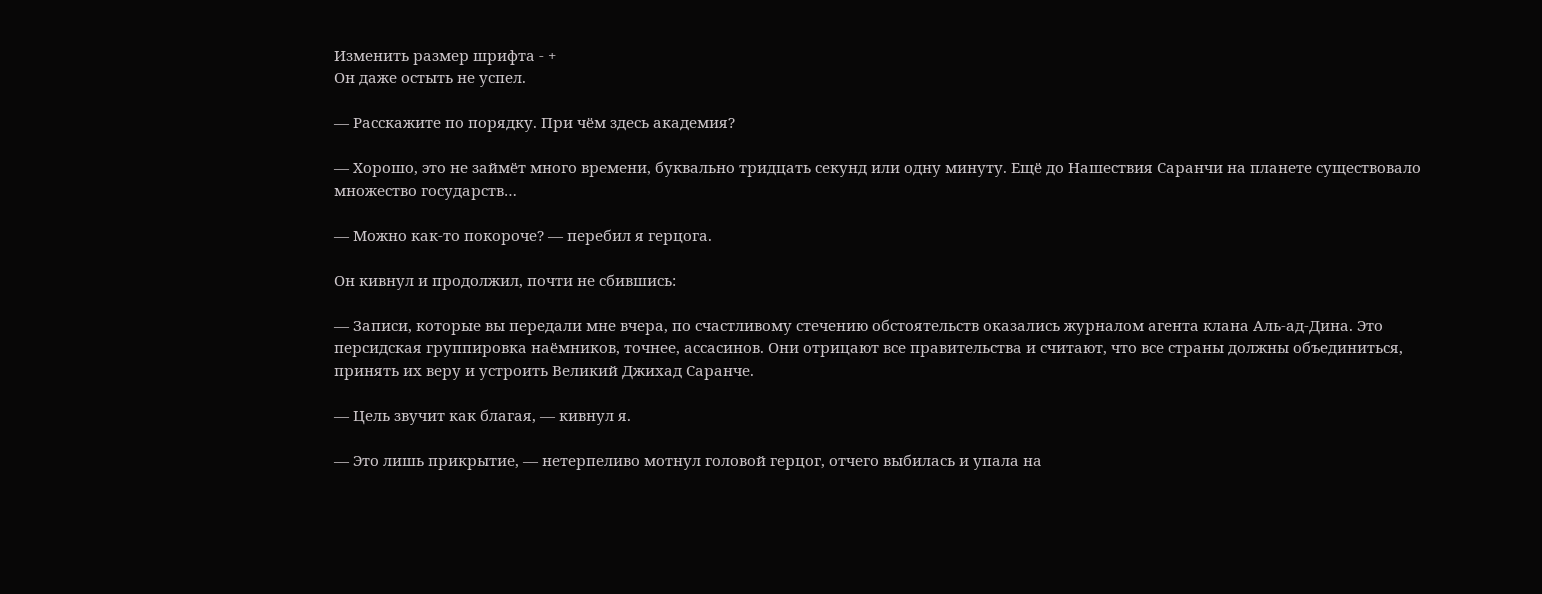Изменить размер шрифта - +
Он даже остыть не успел.

— Расскажите по порядку. При чём здесь академия?

— Хорошо, это не займёт много времени, буквально тридцать секунд или одну минуту. Ещё до Нашествия Саранчи на планете существовало множество государств…

— Можно как-то покороче? — перебил я герцога.

Он кивнул и продолжил, почти не сбившись:

— Записи, которые вы передали мне вчера, по счастливому стечению обстоятельств оказались журналом агента клана Аль-ад-Дина. Это персидская группировка наёмников, точнее, ассасинов. Они отрицают все правительства и считают, что все страны должны объединиться, принять их веру и устроить Великий Джихад Саранче.

— Цель звучит как благая, — кивнул я.

— Это лишь прикрытие, — нетерпеливо мотнул головой герцог, отчего выбилась и упала на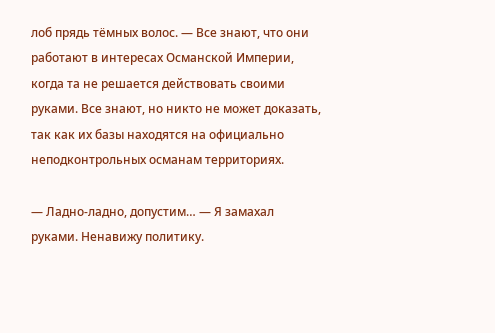лоб прядь тёмных волос. — Все знают, что они работают в интересах Османской Империи, когда та не решается действовать своими руками. Все знают, но никто не может доказать, так как их базы находятся на официально неподконтрольных османам территориях.

— Ладно-ладно, допустим… — Я замахал руками. Ненавижу политику.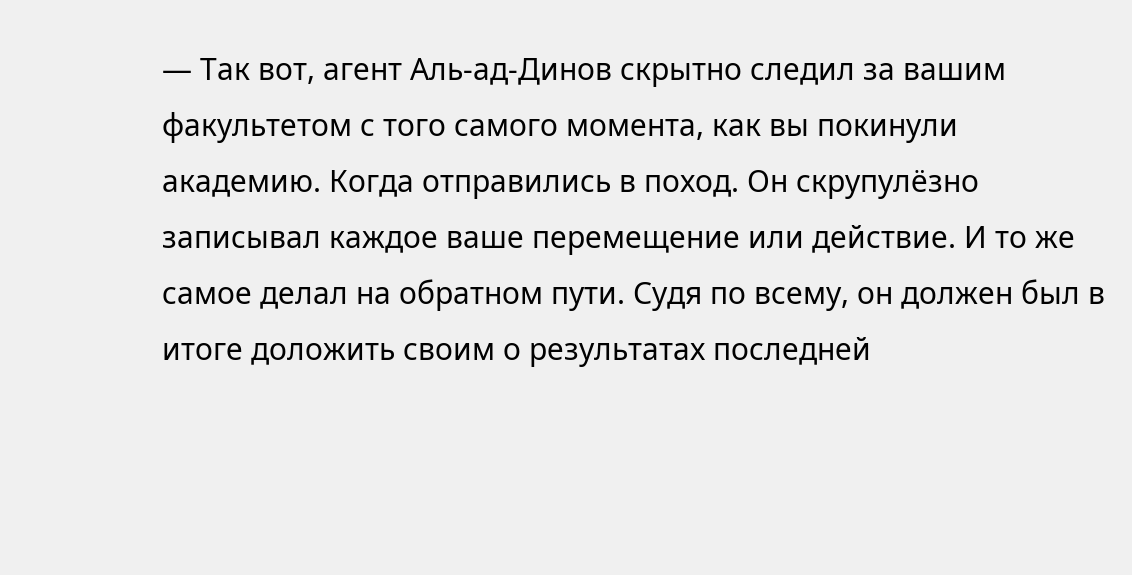— Так вот, агент Аль-ад-Динов скрытно следил за вашим факультетом с того самого момента, как вы покинули академию. Когда отправились в поход. Он скрупулёзно записывал каждое ваше перемещение или действие. И то же самое делал на обратном пути. Судя по всему, он должен был в итоге доложить своим о результатах последней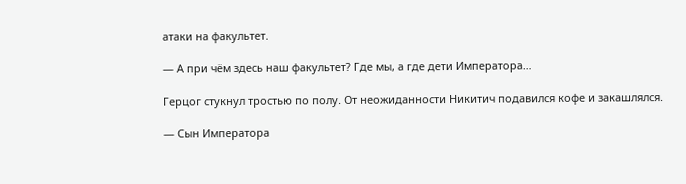атаки на факультет.

— А при чём здесь наш факультет? Где мы, а где дети Императора…

Герцог стукнул тростью по полу. От неожиданности Никитич подавился кофе и закашлялся.

— Сын Императора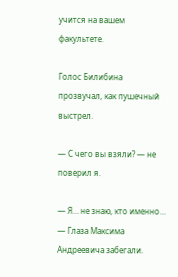учится на вашем факультете.

Голос Билибина прозвучал, как пушечный выстрел.

— С чего вы взяли? — не поверил я.

— Я… не знаю, кто именно… — Глаза Максима Андреевича забегали.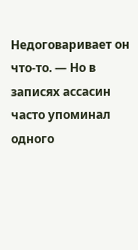Недоговаривает он что-то. — Но в записях ассасин часто упоминал одного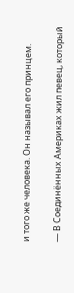и того же человека. Он называл его принцем.

— В Соединённых Америках жил певец, который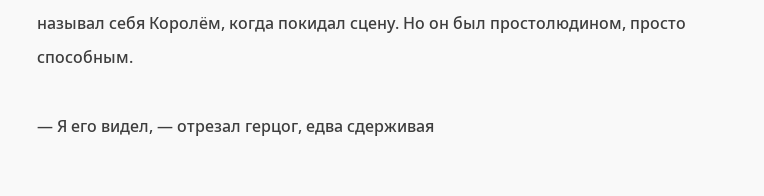называл себя Королём, когда покидал сцену. Но он был простолюдином, просто способным.

— Я его видел, — отрезал герцог, едва сдерживая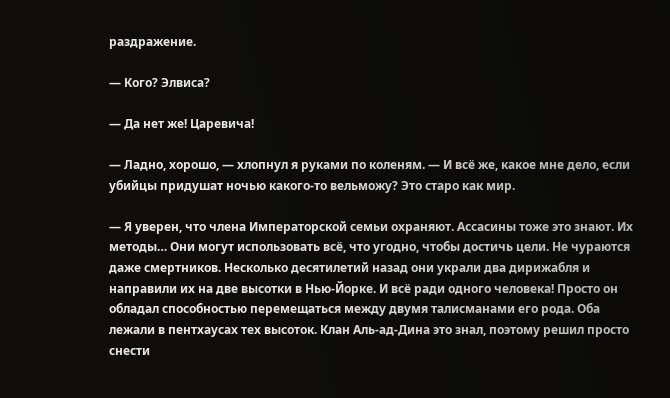раздражение.

— Кого? Элвиса?

— Да нет же! Царевича!

— Ладно, хорошо, — хлопнул я руками по коленям. — И всё же, какое мне дело, если убийцы придушат ночью какого-то вельможу? Это старо как мир.

— Я уверен, что члена Императорской семьи охраняют. Ассасины тоже это знают. Их методы… Они могут использовать всё, что угодно, чтобы достичь цели. Не чураются даже смертников. Несколько десятилетий назад они украли два дирижабля и направили их на две высотки в Нью-Йорке. И всё ради одного человека! Просто он обладал способностью перемещаться между двумя талисманами его рода. Оба лежали в пентхаусах тех высоток. Клан Аль-ад-Дина это знал, поэтому решил просто снести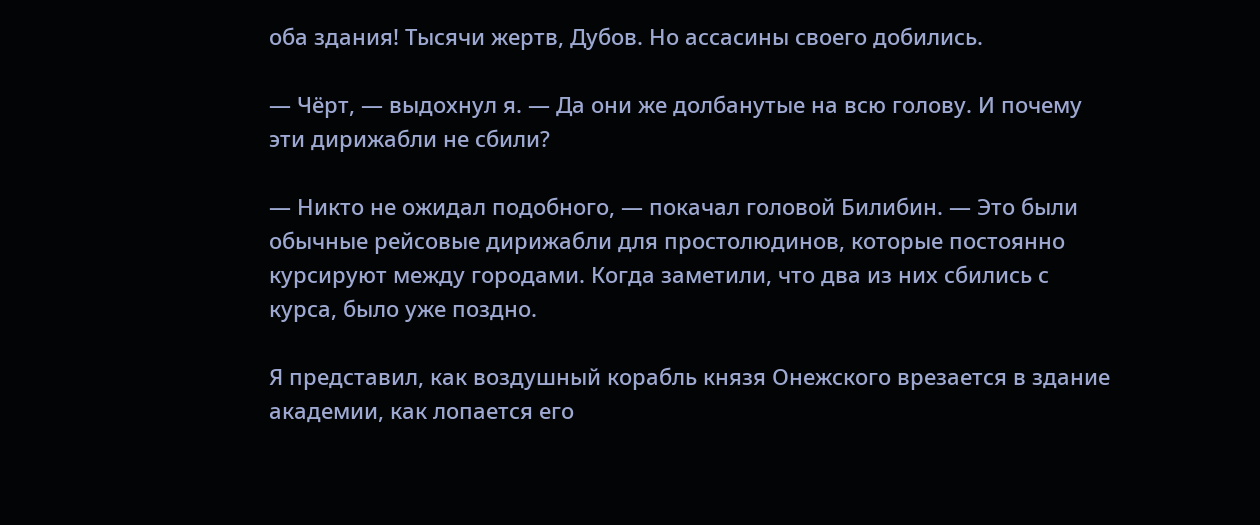оба здания! Тысячи жертв, Дубов. Но ассасины своего добились.

— Чёрт, — выдохнул я. — Да они же долбанутые на всю голову. И почему эти дирижабли не сбили?

— Никто не ожидал подобного, — покачал головой Билибин. — Это были обычные рейсовые дирижабли для простолюдинов, которые постоянно курсируют между городами. Когда заметили, что два из них сбились с курса, было уже поздно.

Я представил, как воздушный корабль князя Онежского врезается в здание академии, как лопается его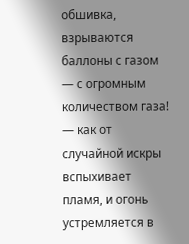обшивка, взрываются баллоны с газом — с огромным количеством газа! — как от случайной искры вспыхивает пламя, и огонь устремляется в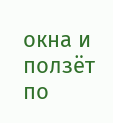окна и ползёт по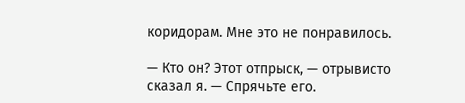коридорам. Мне это не понравилось.

— Кто он? Этот отпрыск, — отрывисто сказал я. — Спрячьте его.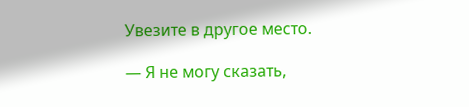Увезите в другое место.

— Я не могу сказать,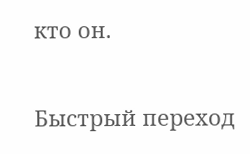кто он.

Быстрый переход